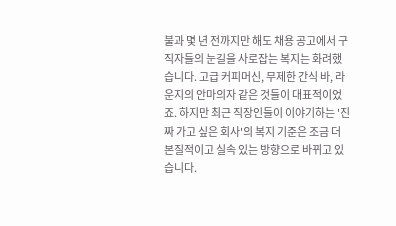불과 몇 년 전까지만 해도 채용 공고에서 구직자들의 눈길을 사로잡는 복지는 화려했습니다. 고급 커피머신, 무제한 간식 바, 라운지의 안마의자 같은 것들이 대표적이었죠. 하지만 최근 직장인들이 이야기하는 '진짜 가고 싶은 회사'의 복지 기준은 조금 더 본질적이고 실속 있는 방향으로 바뀌고 있습니다.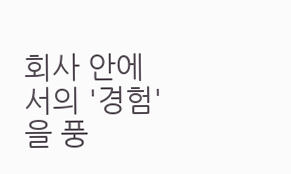회사 안에서의 '경험'을 풍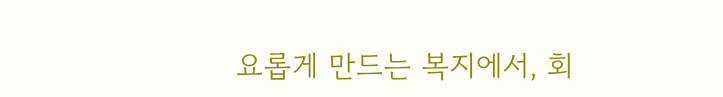요롭게 만드는 복지에서, 회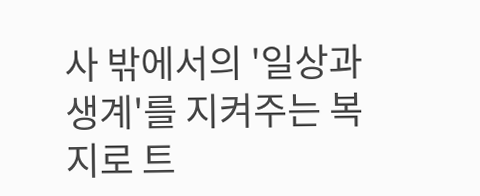사 밖에서의 '일상과 생계'를 지켜주는 복지로 트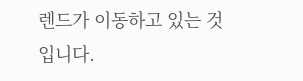렌드가 이동하고 있는 것입니다.